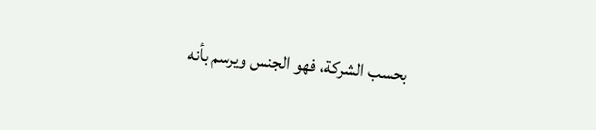بحسب الشركة، فهو الجنس ويرسم بأنه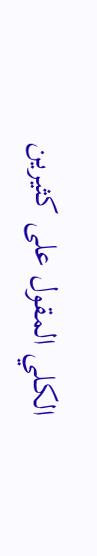الكلي المقول على كثيرين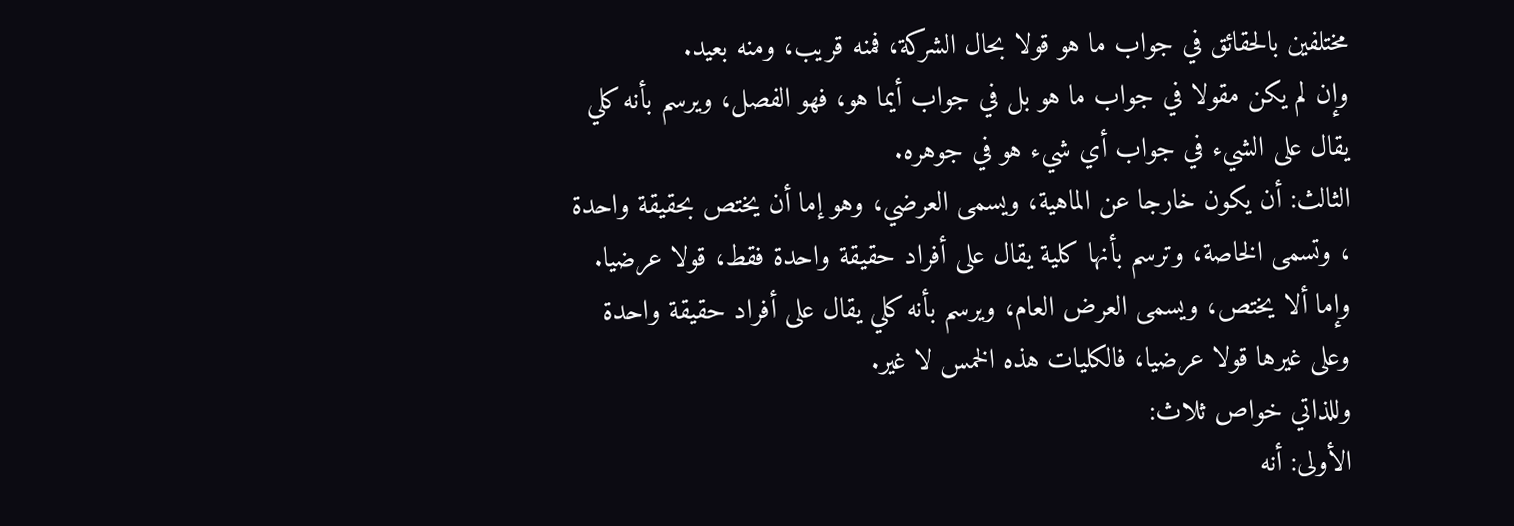مختلفين بالحقائق في جواب ما هو قولا بحال الشركة، فمنه قريب، ومنه بعيد.
وإن لم يكن مقولا في جواب ما هو بل في جواب أيما هو، فهو الفصل، ويرسم بأنه كلي يقال على الشيء في جواب أي شيء هو في جوهره.
الثالث: أن يكون خارجا عن الماهية، ويسمى العرضي، وهو إما أن يختص بحقيقة واحدة ، وتسمى الخاصة، وترسم بأنها كلية يقال على أفراد حقيقة واحدة فقط، قولا عرضيا.
وإما ألا يختص، ويسمى العرض العام، ويرسم بأنه كلي يقال على أفراد حقيقة واحدة وعلى غيرها قولا عرضيا، فالكليات هذه الخمس لا غير.
وللذاتي خواص ثلاث:
الأولى: أنه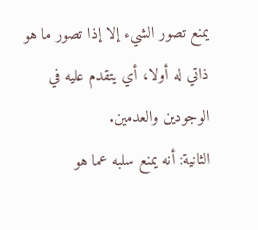يمنع تصور الشيء إلا إذا تصور ما هو ذاتي له أولا، أي يتقدم عليه في الوجودين والعدمين.
الثانية: أنه يمنع سلبه عما هو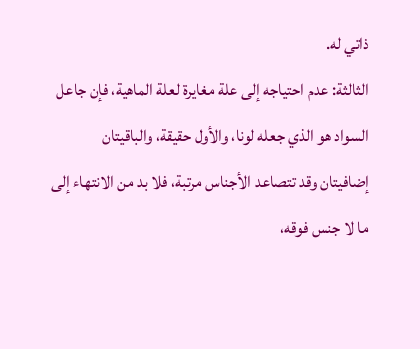ذاتي له.
الثالثة: عدم احتياجه إلى علة مغايرة لعلة الماهية، فإن جاعل السواد هو الذي جعله لونا، والأول حقيقة، والباقيتان إضافيتان وقد تتصاعد الأجناس مرتبة، فلا بد من الانتهاء إلى ما لا جنس فوقه،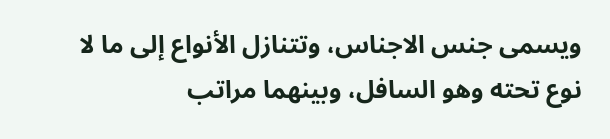ويسمى جنس الاجناس، وتتنازل الأنواع إلى ما لا نوع تحته وهو السافل، وبينهما مراتب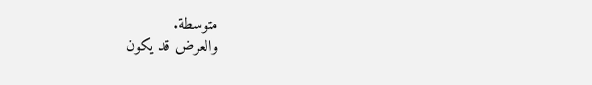متوسطة.
والعرض قد يكون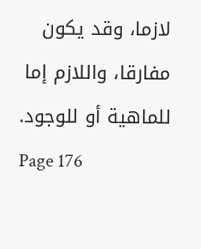لازما، وقد يكون مفارقا، واللازم إما للماهية أو للوجود.
Page 176